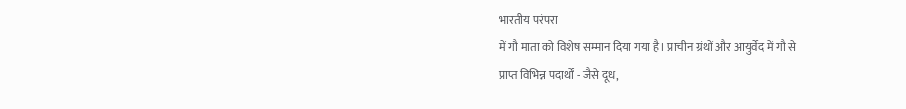भारतीय परंपरा
में गौ माता को विशेष सम्मान दिया गया है। प्राचीन ग्रंथों और आयुर्वेद में गौ से
प्राप्त विभिन्न पदार्थों - जैसे दूध,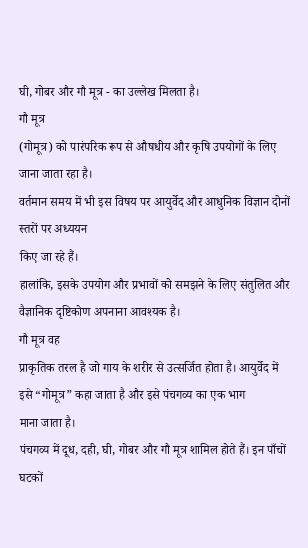घी, गोबर और गौ मूत्र - का उल्लेख मिलता है।
गौ मूत्र
(गोमूत्र) को पारंपरिक रूप से औषधीय और कृषि उपयोगों के लिए जाना जाता रहा है।
वर्तमान समय में भी इस विषय पर आयुर्वेद और आधुनिक विज्ञान दोनों स्तरों पर अध्ययन
किए जा रहे हैं।
हालांकि, इसके उपयोग और प्रभावों को समझने के लिए संतुलित और वैज्ञानिक दृष्टिकोण अपनाना आवश्यक है।
गौ मूत्र वह
प्राकृतिक तरल है जो गाय के शरीर से उत्सर्जित होता है। आयुर्वेद में इसे “गोमूत्र” कहा जाता है और इसे पंचगव्य का एक भाग
माना जाता है।
पंचगव्य में दूध, दही, घी, गोबर और गौ मूत्र शामिल होते हैं। इन पाँचों घटकों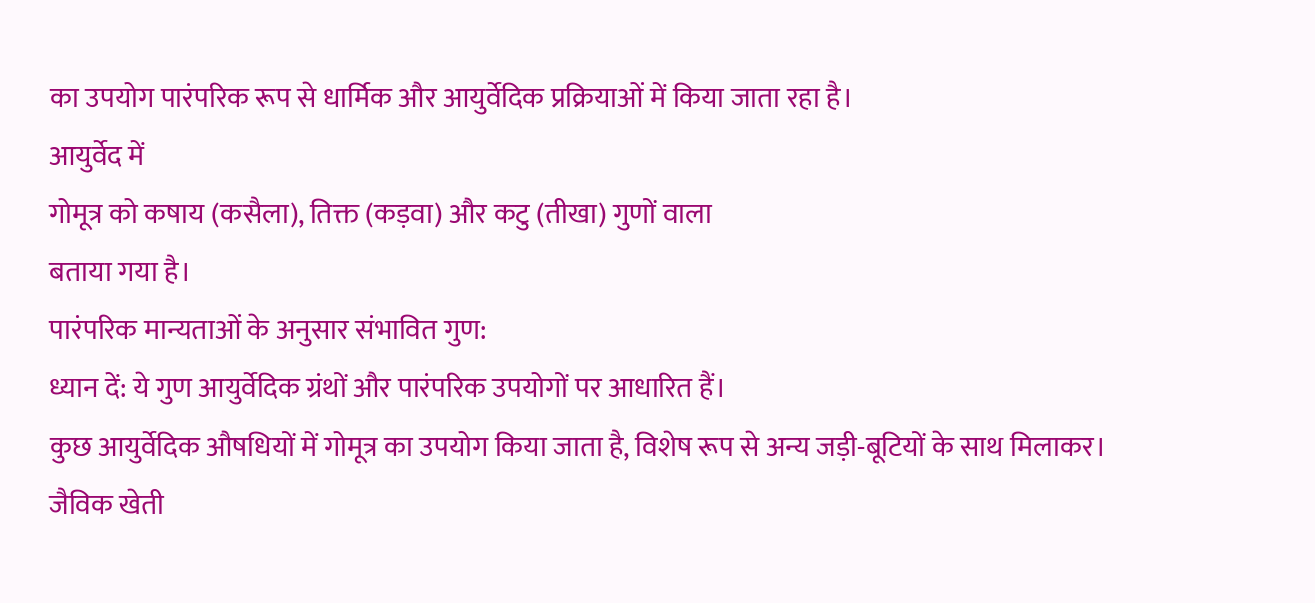का उपयोग पारंपरिक रूप से धार्मिक और आयुर्वेदिक प्रक्रियाओं में किया जाता रहा है।
आयुर्वेद में
गोमूत्र को कषाय (कसैला), तिक्त (कड़वा) और कटु (तीखा) गुणों वाला
बताया गया है।
पारंपरिक मान्यताओं के अनुसार संभावित गुण:
ध्यान दें: ये गुण आयुर्वेदिक ग्रंथों और पारंपरिक उपयोगों पर आधारित हैं।
कुछ आयुर्वेदिक औषधियों में गोमूत्र का उपयोग किया जाता है, विशेष रूप से अन्य जड़ी-बूटियों के साथ मिलाकर।
जैविक खेती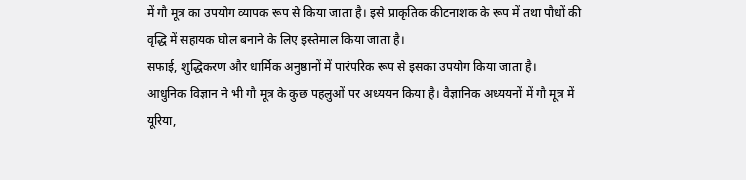में गौ मूत्र का उपयोग व्यापक रूप से किया जाता है। इसे प्राकृतिक कीटनाशक के रूप में तथा पौधों की वृद्धि में सहायक घोल बनाने के लिए इस्तेमाल किया जाता है।
सफाई, शुद्धिकरण और धार्मिक अनुष्ठानों में पारंपरिक रूप से इसका उपयोग किया जाता है।
आधुनिक विज्ञान ने भी गौ मूत्र के कुछ पहलुओं पर अध्ययन किया है। वैज्ञानिक अध्ययनों में गौ मूत्र में यूरिया,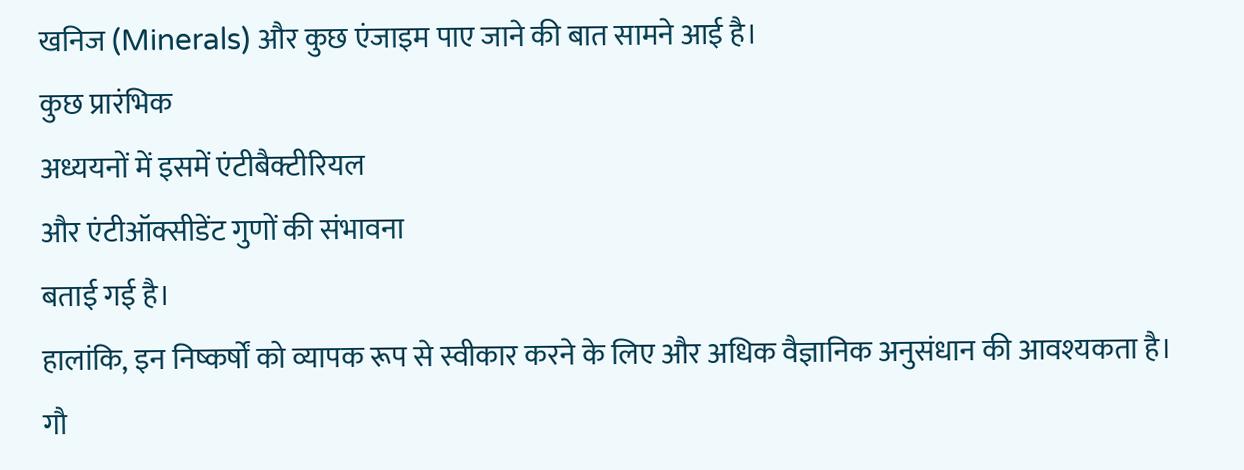खनिज (Minerals) और कुछ एंजाइम पाए जाने की बात सामने आई है।
कुछ प्रारंभिक
अध्ययनों में इसमें एंटीबैक्टीरियल
और एंटीऑक्सीडेंट गुणों की संभावना
बताई गई है।
हालांकि, इन निष्कर्षों को व्यापक रूप से स्वीकार करने के लिए और अधिक वैज्ञानिक अनुसंधान की आवश्यकता है।
गौ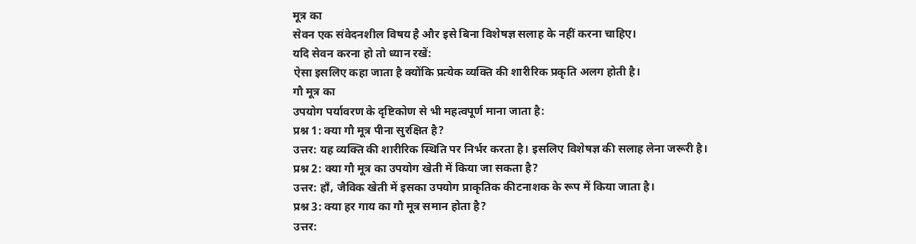मूत्र का
सेवन एक संवेदनशील विषय है और इसे बिना विशेषज्ञ सलाह के नहीं करना चाहिए।
यदि सेवन करना हो तो ध्यान रखें:
ऐसा इसलिए कहा जाता है क्योंकि प्रत्येक व्यक्ति की शारीरिक प्रकृति अलग होती है।
गौ मूत्र का
उपयोग पर्यावरण के दृष्टिकोण से भी महत्वपूर्ण माना जाता है:
प्रश्न 1: क्या गौ मूत्र पीना सुरक्षित है?
उत्तर: यह व्यक्ति की शारीरिक स्थिति पर निर्भर करता है। इसलिए विशेषज्ञ की सलाह लेना जरूरी है।
प्रश्न 2: क्या गौ मूत्र का उपयोग खेती में किया जा सकता है?
उत्तर: हाँ, जैविक खेती में इसका उपयोग प्राकृतिक कीटनाशक के रूप में किया जाता है।
प्रश्न 3: क्या हर गाय का गौ मूत्र समान होता है?
उत्तर: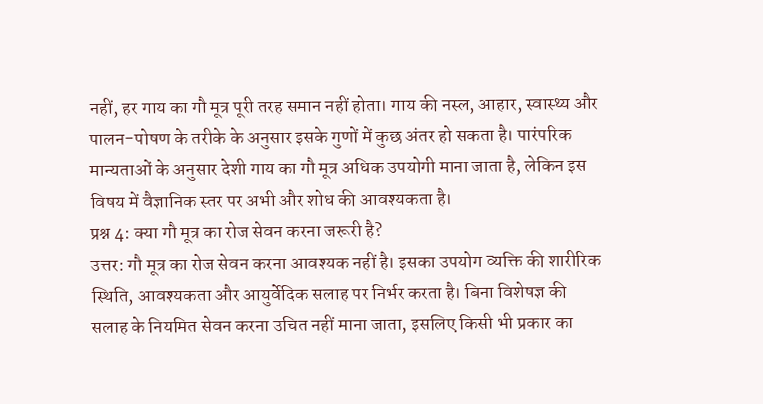नहीं, हर गाय का गौ मूत्र पूरी तरह समान नहीं होता। गाय की नस्ल, आहार, स्वास्थ्य और पालन-पोषण के तरीके के अनुसार इसके गुणों में कुछ अंतर हो सकता है। पारंपरिक मान्यताओं के अनुसार देशी गाय का गौ मूत्र अधिक उपयोगी माना जाता है, लेकिन इस विषय में वैज्ञानिक स्तर पर अभी और शोध की आवश्यकता है।
प्रश्न 4: क्या गौ मूत्र का रोज सेवन करना जरूरी है?
उत्तर: गौ मूत्र का रोज सेवन करना आवश्यक नहीं है। इसका उपयोग व्यक्ति की शारीरिक स्थिति, आवश्यकता और आयुर्वेदिक सलाह पर निर्भर करता है। बिना विशेषज्ञ की सलाह के नियमित सेवन करना उचित नहीं माना जाता, इसलिए किसी भी प्रकार का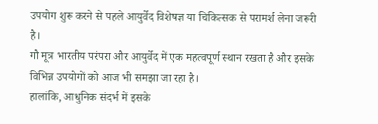उपयोग शुरू करने से पहले आयुर्वेद विशेषज्ञ या चिकित्सक से परामर्श लेना जरूरी है।
गौ मूत्र भारतीय परंपरा और आयुर्वेद में एक महत्वपूर्ण स्थान रखता है और इसके विभिन्न उपयोगों को आज भी समझा जा रहा है।
हालांकि, आधुनिक संदर्भ में इसके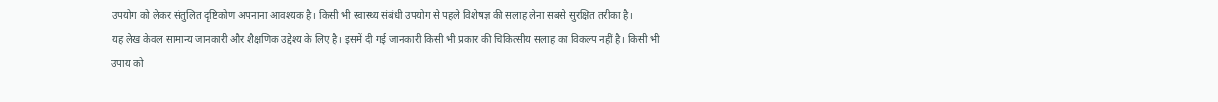उपयोग को लेकर संतुलित दृष्टिकोण अपनाना आवश्यक है। किसी भी स्वास्थ्य संबंधी उपयोग से पहले विशेषज्ञ की सलाह लेना सबसे सुरक्षित तरीका है।
यह लेख केवल सामान्य जानकारी और शैक्षणिक उद्देश्य के लिए है। इसमें दी गई जानकारी किसी भी प्रकार की चिकित्सीय सलाह का विकल्प नहीं है। किसी भी उपाय को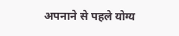अपनाने से पहले योग्य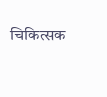चिकित्सक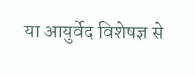या आयुर्वेद विशेषज्ञ से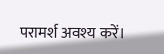परामर्श अवश्य करें।